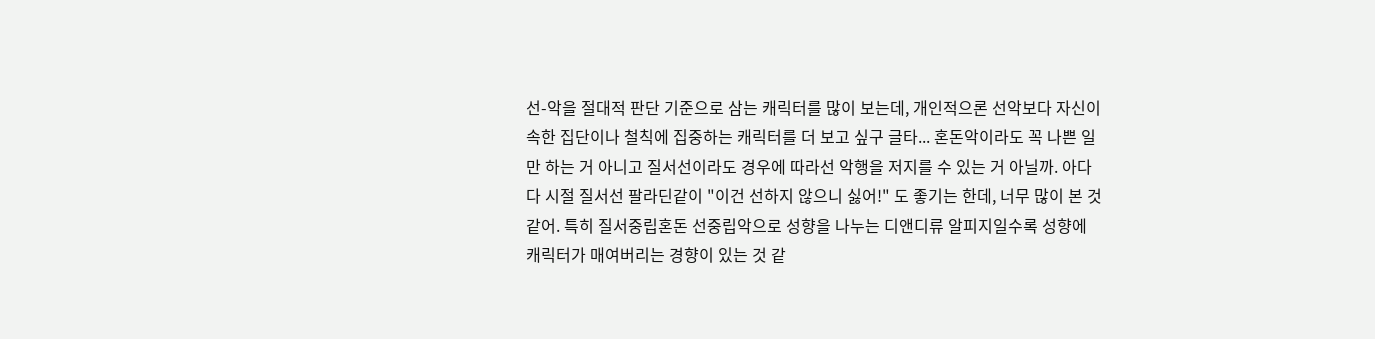선-악을 절대적 판단 기준으로 삼는 캐릭터를 많이 보는데, 개인적으론 선악보다 자신이 속한 집단이나 철칙에 집중하는 캐릭터를 더 보고 싶구 글타... 혼돈악이라도 꼭 나쁜 일만 하는 거 아니고 질서선이라도 경우에 따라선 악행을 저지를 수 있는 거 아닐까. 아다다 시절 질서선 팔라딘같이 "이건 선하지 않으니 싫어!" 도 좋기는 한데, 너무 많이 본 것 같어. 특히 질서중립혼돈 선중립악으로 성향을 나누는 디앤디류 알피지일수록 성향에 캐릭터가 매여버리는 경향이 있는 것 같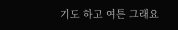기도 하고 여튼 그래요